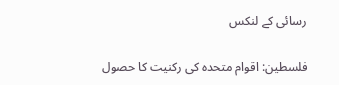رسائی کے لنکس

فلسطین: اقوام متحدہ کی رکنیت کا حصول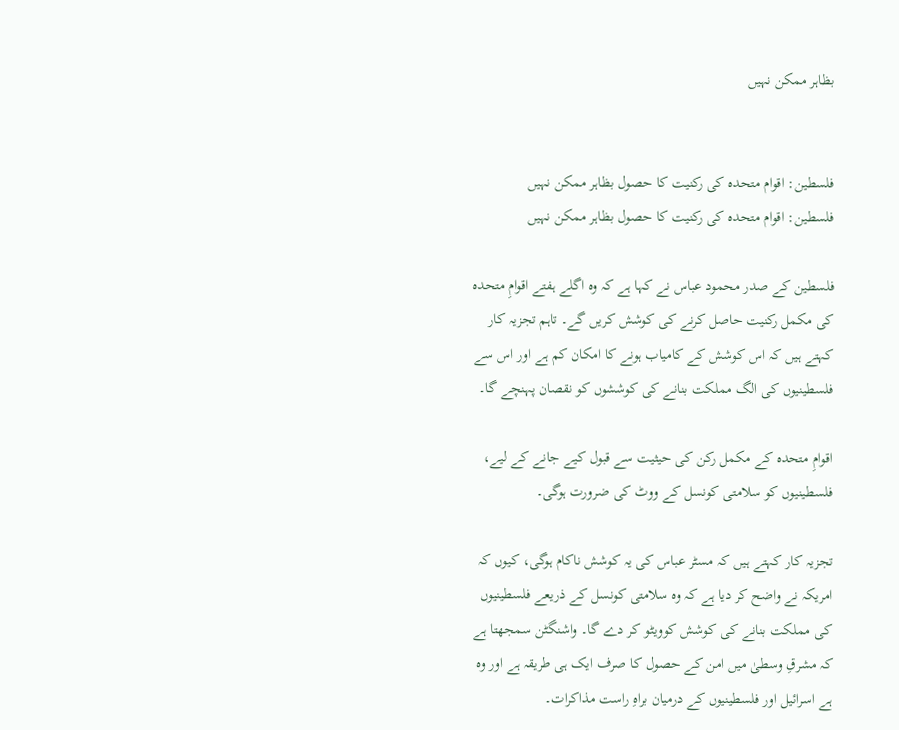بظاہر ممکن نہیں


فلسطین: اقوام متحدہ کی رکنیت کا حصول بظاہر ممکن نہیں
فلسطین: اقوام متحدہ کی رکنیت کا حصول بظاہر ممکن نہیں

فلسطین کے صدر محمود عباس نے کہا ہے کہ وہ اگلے ہفتے اقوامِ متحدہ کی مکمل رکنیت حاصل کرنے کی کوشش کریں گے۔ تاہم تجزیہ کار کہتے ہیں کہ اس کوشش کے کامیاب ہونے کا امکان کم ہے اور اس سے فلسطینیوں کی الگ مملکت بنانے کی کوششوں کو نقصان پہنچے گا۔

اقوامِ متحدہ کے مکمل رکن کی حیثیت سے قبول کیے جانے کے لیے، فلسطینیوں کو سلامتی کونسل کے ووٹ کی ضرورت ہوگی۔

تجزیہ کار کہتے ہیں کہ مسٹر عباس کی یہ کوشش ناکام ہوگی، کیوں کہ امریکہ نے واضح کر دیا ہے کہ وہ سلامتی کونسل کے ذریعے فلسطینیوں کی مملکت بنانے کی کوشش کوویٹو کر دے گا۔ واشنگٹن سمجھتا ہے کہ مشرقِ وسطیٰ میں امن کے حصول کا صرف ایک ہی طریقہ ہے اور وہ ہے اسرائیل اور فلسطینیوں کے درمیان براہِ راست مذاکرات۔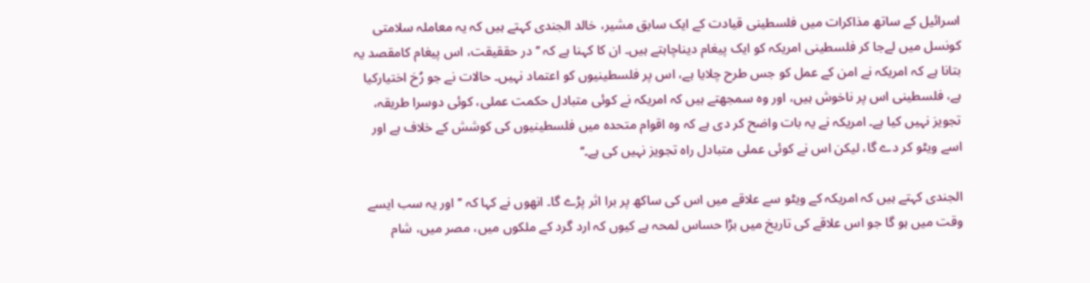اسرائیل کے ساتھ مذاکرات میں فلسطینی قیادت کے ایک سابق مشیر، خالد الجندی کہتے ہیں کہ یہ معاملہ سلامتی کونسل میں لےجا کر فلسطینی امریکہ کو ایک پیغام دیناچاہتے ہیں۔ ان کا کہنا ہے کہ ’’ در حققیقت، اس پیغام کامقصد یہ بتانا ہے کہ امریکہ نے امن کے عمل کو جس طرح چلایا ہے، اس پر فلسطینیوں کو اعتماد نہیں۔ حالات نے جو رُخ اختیارکیا ہے، فلسطینی اس پر ناخوش ہیں، اور وہ سمجھتے ہیں کہ امریکہ نے کوئی متبادل حکمت عملی، کوئی دوسرا طریقہ، تجویز نہیں کیا ہے۔ امریکہ نے یہ بات واضح کر دی ہے کہ وہ اقوام متحدہ میں فلسطینیوں کی کوشش کے خلاف ہے اور اسے ویٹو کر دے گا، لیکن اس نے کوئی عملی متبادل راہ تجویز نہیں کی ہے۔‘‘

الجندی کہتے ہیں کہ امریکہ کے ویٹو سے علاقے میں اس کی ساکھ پر برا اثر پڑے گا۔ انھوں نے کہا کہ ’’اور یہ سب ایسے وقت میں ہو گا جو اس علاقے کی تاریخ میں بڑا حساس لمحہ ہے کیوں کہ ارد گرد کے ملکوں میں، مصر میں، شام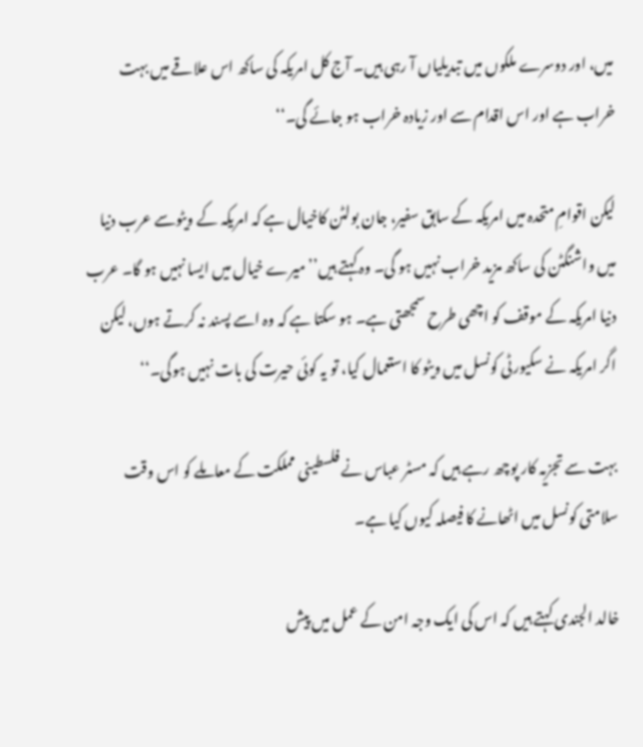میں، اور دوسرے ملکوں میں تبدیلیاں آ رہی ہیں۔ آج کل امریکہ کی ساکھ اس علاقے میں بہت خراب ہے اور اس اقدام سے اور زیادہ خراب ہو جائے گی۔‘‘

لیکن اقوامِ متحدہ میں امریکہ کے سابق سفیر، جان بولٹن کاخیال ہے کہ امریکہ کے ویٹوسے عرب دنیا میں واشنگٹن کی ساکھ مزید خراب نہیں ہو گی۔ وہ کہتے ہیں’’میرے خیال میں ایسا نہیں ہو گا۔ عرب دنیا امریکہ کے موقف کو اچھی طرح سمجھتی ہے۔ ہو سکتا ہے کہ وہ اسے پسند نہ کرتے ہوں، لیکن اگر امریکہ نے سکیورٹی کونسل میں ویٹو کا استعمال کیا، تو یہ کوئی حیرت کی بات نہیں ہوگی۔‘‘

بہت سے تجزیہ کار پوچھ رہے ہیں کہ مسٹر عباس نے فلسطینی مملکت کے معاملے کو اس وقت سلامتی کونسل میں اٹھانے کا فیصلہ کیوں کیا ہے۔

خالد الجندی کہتے ہیں کہ اس کی ایک وجہ امن کے عمل میں پیش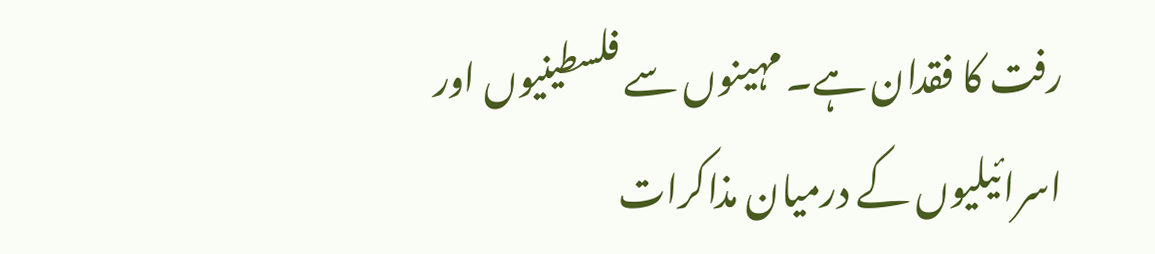رفت کا فقدان ہے۔ مہینوں سے فلسطینیوں اور اسرائیلیوں کے درمیان مذاکرات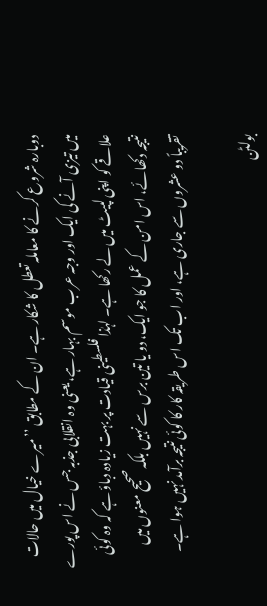دوبارہ شروع کرنے کا معاملہ تعطل کا شکار ہے۔ ان کے مطابق ’’میرے خیال میں حالات میں تیزی آنے کی ایک اور وجہ عرب موسم بہار ہے، یعنی وہ انقلابی جذبہ جس نے اس پورے علاقے کو اپنی لپیٹ میں لے رکھا ہے۔ لہٰذا فلسطینی قیادت پر بہت زیادہ دباؤ ہے کہ وہ کوئی نتیجہ دکھائے، اس امن کے عمل کا جو ایک، دو یا تین برس سے نہیں بلکہ صحیح معنوں میں تقریباً دو عشروں سے جاری ہے، اور اب تک اس طریقہ کار کا کوئی نتیجہ برآمد نہیں ہوا ہے۔

بولٹن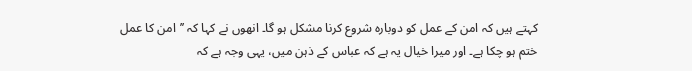کہتے ہیں کہ امن کے عمل کو دوبارہ شروع کرنا مشکل ہو گا۔ انھوں نے کہا کہ ’’امن کا عمل ختم ہو چکا ہے۔ اور میرا خیال یہ ہے کہ عباس کے ذہن میں، یہی وجہ ہے کہ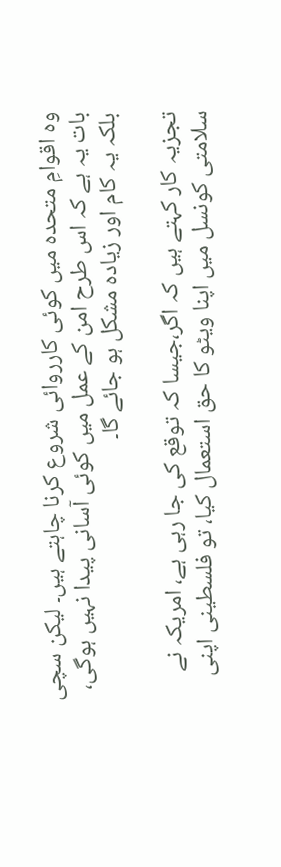وہ اقوامِ متحدہ میں کوئی کارروائی شروع کرنا چاہتے ہیں۔ لیکن سچی بات یہ ہے کہ اس طرح امن کے عمل میں کوئی آسانی پیدا نہیں ہوگی، بلکہ یہ کام اور زیادہ مشکل ہو جائے گا۔

تجزیہ کار کہتے ہیں کہ اگر،جیسا کہ توقع کی جا رہی ہے، امریکہ نے سلامتی کونسل میں اپنا ویٹو کا حق استعمال کیا، تو فلسطینی اپنی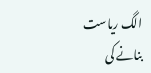الگ ریاست بنانے کی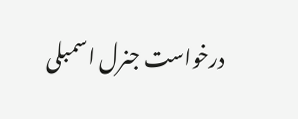درخواست جنرل اسمبلی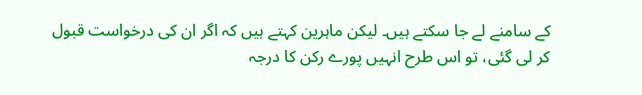کے سامنے لے جا سکتے ہیں۔ لیکن ماہرین کہتے ہیں کہ اگر ان کی درخواست قبول کر لی گئی، تو اس طرح انہیں پورے رکن کا درجہ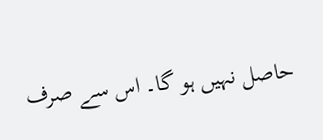حاصل نہیں ہو گا۔ اس سے صرف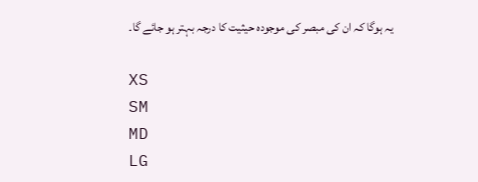یہ ہوگا کہ ان کی مبصر کی موجودہ حیثیت کا درجہ بہتر ہو جائے گا۔

XS
SM
MD
LG